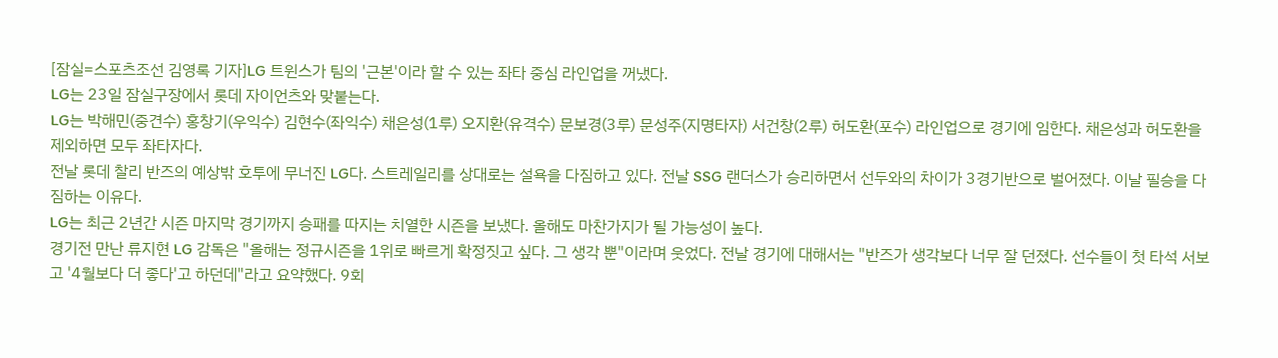[잠실=스포츠조선 김영록 기자]LG 트윈스가 팀의 '근본'이라 할 수 있는 좌타 중심 라인업을 꺼냈다.
LG는 23일 잠실구장에서 롯데 자이언츠와 맞붙는다.
LG는 박해민(중견수) 홍창기(우익수) 김현수(좌익수) 채은성(1루) 오지환(유격수) 문보경(3루) 문성주(지명타자) 서건창(2루) 허도환(포수) 라인업으로 경기에 임한다. 채은성과 허도환을 제외하면 모두 좌타자다.
전날 롯데 찰리 반즈의 예상밖 호투에 무너진 LG다. 스트레일리를 상대로는 설욕을 다짐하고 있다. 전날 SSG 랜더스가 승리하면서 선두와의 차이가 3경기반으로 벌어졌다. 이날 필승을 다짐하는 이유다.
LG는 최근 2년간 시즌 마지막 경기까지 승패를 따지는 치열한 시즌을 보냈다. 올해도 마찬가지가 될 가능성이 높다.
경기전 만난 류지현 LG 감독은 "올해는 정규시즌을 1위로 빠르게 확정짓고 싶다. 그 생각 뿐"이라며 웃었다. 전날 경기에 대해서는 "반즈가 생각보다 너무 잘 던졌다. 선수들이 첫 타석 서보고 '4월보다 더 좋다'고 하던데"라고 요약했다. 9회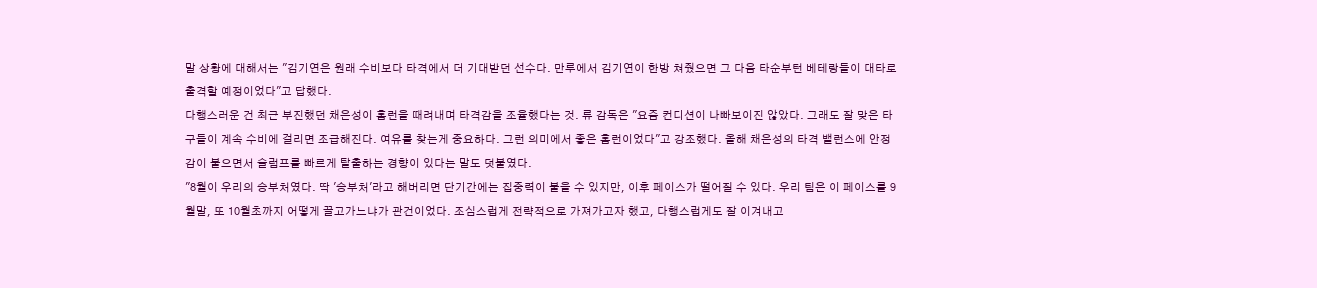말 상황에 대해서는 "김기연은 원래 수비보다 타격에서 더 기대받던 선수다. 만루에서 김기연이 한방 쳐줬으면 그 다음 타순부턴 베테랑들이 대타로 출격할 예정이었다"고 답했다.
다행스러운 건 최근 부진했던 채은성이 홈런을 때려내며 타격감을 조율했다는 것. 류 감독은 "요즘 컨디션이 나빠보이진 않았다. 그래도 잘 맞은 타구들이 계속 수비에 걸리면 조급해진다. 여유를 찾는게 중요하다. 그런 의미에서 좋은 홈런이었다"고 강조했다. 올해 채은성의 타격 밸런스에 안정감이 붙으면서 슬럼프를 빠르게 탈출하는 경향이 있다는 말도 덧붙였다.
"8월이 우리의 승부처였다. 딱 '승부처'라고 해버리면 단기간에는 집중력이 붙을 수 있지만, 이후 페이스가 떨어질 수 있다. 우리 팀은 이 페이스를 9월말, 또 10월초까지 어떻게 끌고가느냐가 관건이었다. 조심스럽게 전략적으로 가져가고자 했고, 다행스럽게도 잘 이겨내고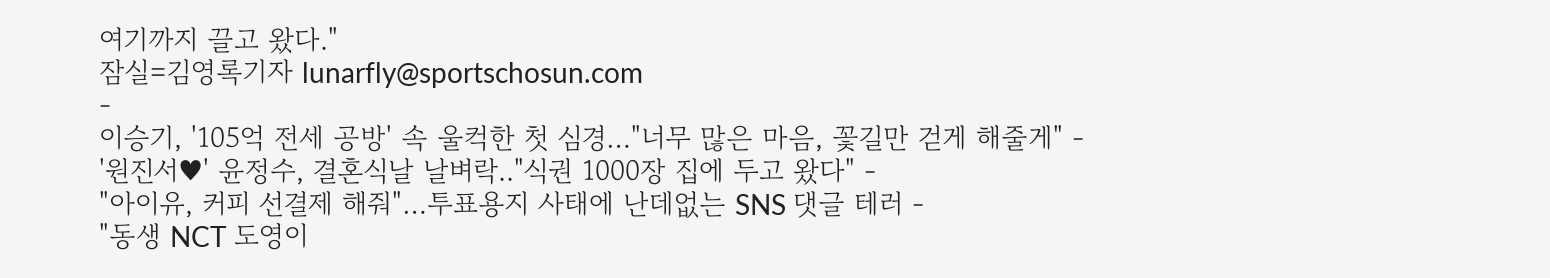여기까지 끌고 왔다."
잠실=김영록기자 lunarfly@sportschosun.com
-
이승기, '105억 전세 공방' 속 울컥한 첫 심경…"너무 많은 마음, 꽃길만 걷게 해줄게" -
'원진서♥' 윤정수, 결혼식날 날벼락.."식권 1000장 집에 두고 왔다" -
"아이유, 커피 선결제 해줘"…투표용지 사태에 난데없는 SNS 댓글 테러 -
"동생 NCT 도영이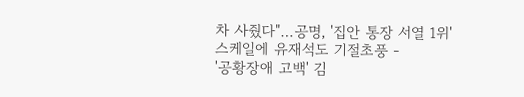차 사줬다"…공명, '집안 통장 서열 1위' 스케일에 유재석도 기절초풍 -
'공황장애 고백' 김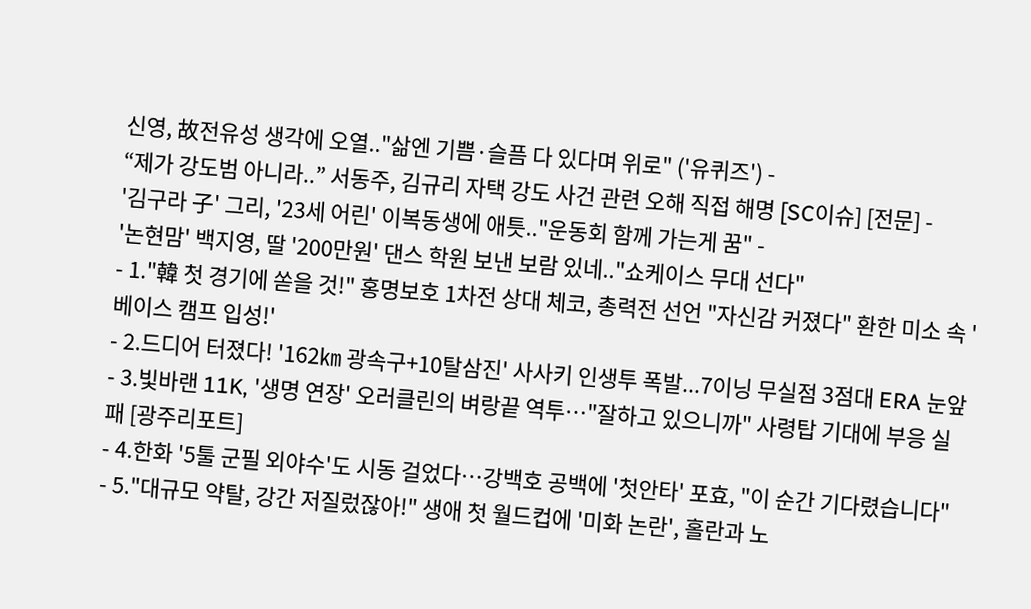신영, 故전유성 생각에 오열.."삶엔 기쁨·슬픔 다 있다며 위로" ('유퀴즈') -
“제가 강도범 아니라..” 서동주, 김규리 자택 강도 사건 관련 오해 직접 해명 [SC이슈] [전문] -
'김구라 子' 그리, '23세 어린' 이복동생에 애틋.."운동회 함께 가는게 꿈" -
'논현맘' 백지영, 딸 '200만원' 댄스 학원 보낸 보람 있네.."쇼케이스 무대 선다"
- 1."韓 첫 경기에 쏟을 것!" 홍명보호 1차전 상대 체코, 총력전 선언 "자신감 커졌다" 환한 미소 속 '베이스 캠프 입성!'
- 2.드디어 터졌다! '162㎞ 광속구+10탈삼진' 사사키 인생투 폭발...7이닝 무실점 3점대 ERA 눈앞
- 3.빛바랜 11K, '생명 연장' 오러클린의 벼랑끝 역투…"잘하고 있으니까" 사령탑 기대에 부응 실패 [광주리포트]
- 4.한화 '5툴 군필 외야수'도 시동 걸었다…강백호 공백에 '첫안타' 포효, "이 순간 기다렸습니다"
- 5."대규모 약탈, 강간 저질렀잖아!" 생애 첫 월드컵에 '미화 논란', 홀란과 노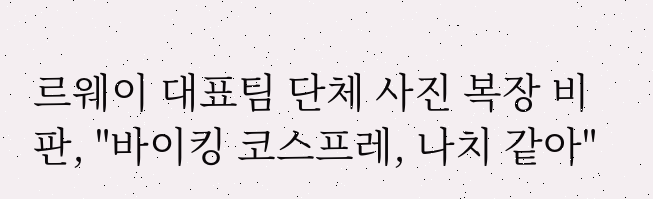르웨이 대표팀 단체 사진 복장 비판, "바이킹 코스프레, 나치 같아"